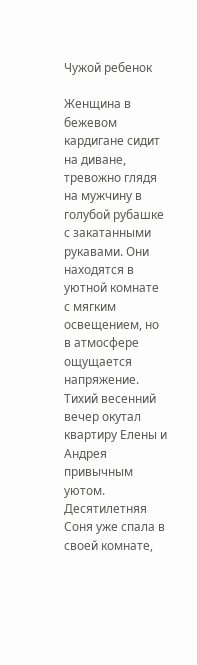Чужой ребенок

Женщина в бежевом кардигане сидит на диване, тревожно глядя на мужчину в голубой рубашке с закатанными рукавами. Они находятся в уютной комнате с мягким освещением, но в атмосфере ощущается напряжение.
Тихий весенний вечер окутал квартиру Елены и Андрея привычным уютом. Десятилетняя Соня уже спала в своей комнате,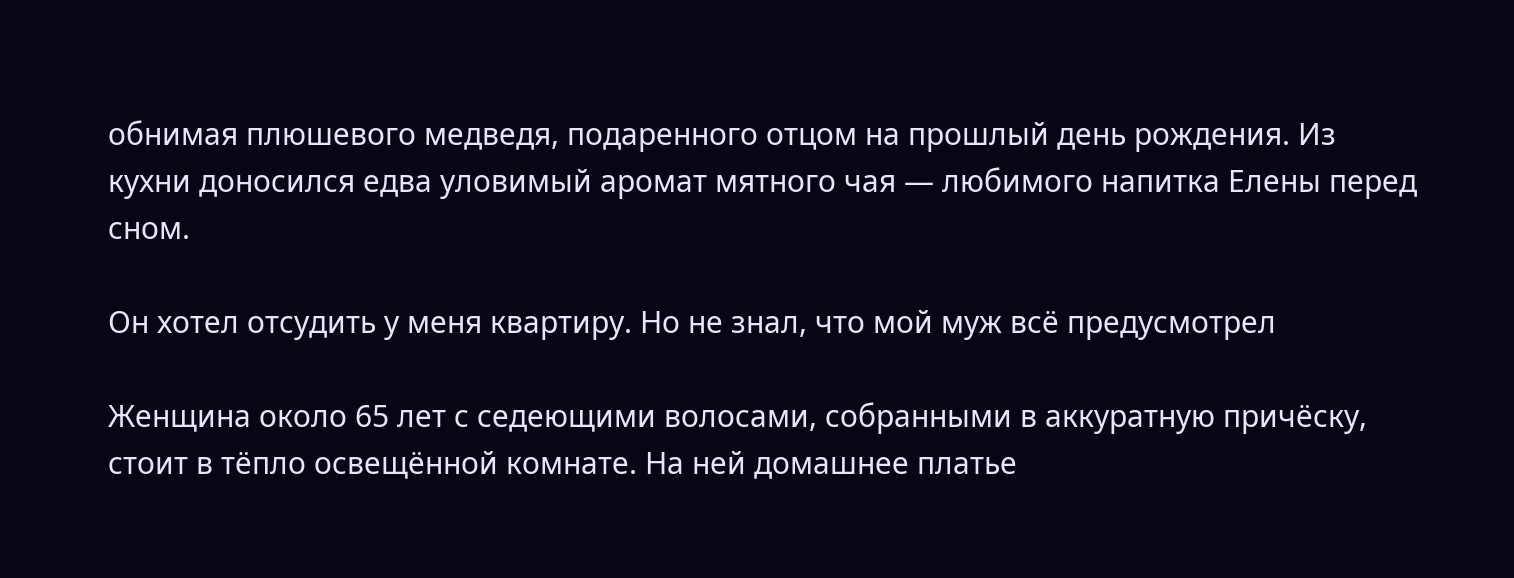обнимая плюшевого медведя, подаренного отцом на прошлый день рождения. Из кухни доносился едва уловимый аромат мятного чая — любимого напитка Елены перед сном.

Он хотел отсудить у меня квартиру. Но не знал, что мой муж всё предусмотрел

Женщина около 65 лет с седеющими волосами, собранными в аккуратную причёску, стоит в тёпло освещённой комнате. На ней домашнее платье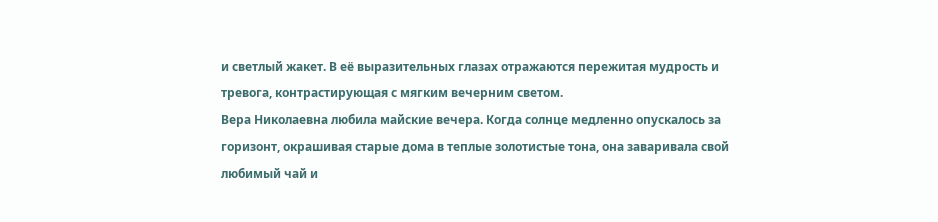и светлый жакет. В её выразительных глазах отражаются пережитая мудрость и тревога, контрастирующая с мягким вечерним светом.
Вера Николаевна любила майские вечера. Когда солнце медленно опускалось за горизонт, окрашивая старые дома в теплые золотистые тона, она заваривала свой любимый чай и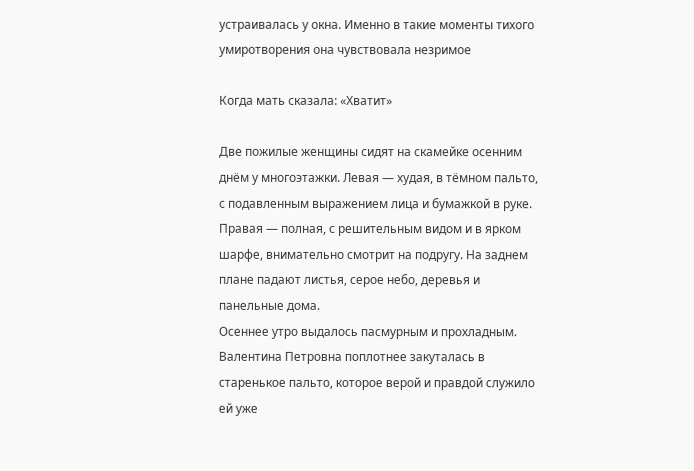устраивалась у окна. Именно в такие моменты тихого умиротворения она чувствовала незримое

Когда мать сказала: «Хватит»

Две пожилые женщины сидят на скамейке осенним днём у многоэтажки. Левая — худая, в тёмном пальто, с подавленным выражением лица и бумажкой в руке. Правая — полная, с решительным видом и в ярком шарфе, внимательно смотрит на подругу. На заднем плане падают листья, серое небо, деревья и панельные дома.
Осеннее утро выдалось пасмурным и прохладным. Валентина Петровна поплотнее закуталась в старенькое пальто, которое верой и правдой служило ей уже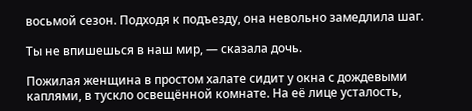восьмой сезон. Подходя к подъезду, она невольно замедлила шаг.

Ты не впишешься в наш мир, — сказала дочь.

Пожилая женщина в простом халате сидит у окна с дождевыми каплями, в тускло освещённой комнате. На её лице усталость,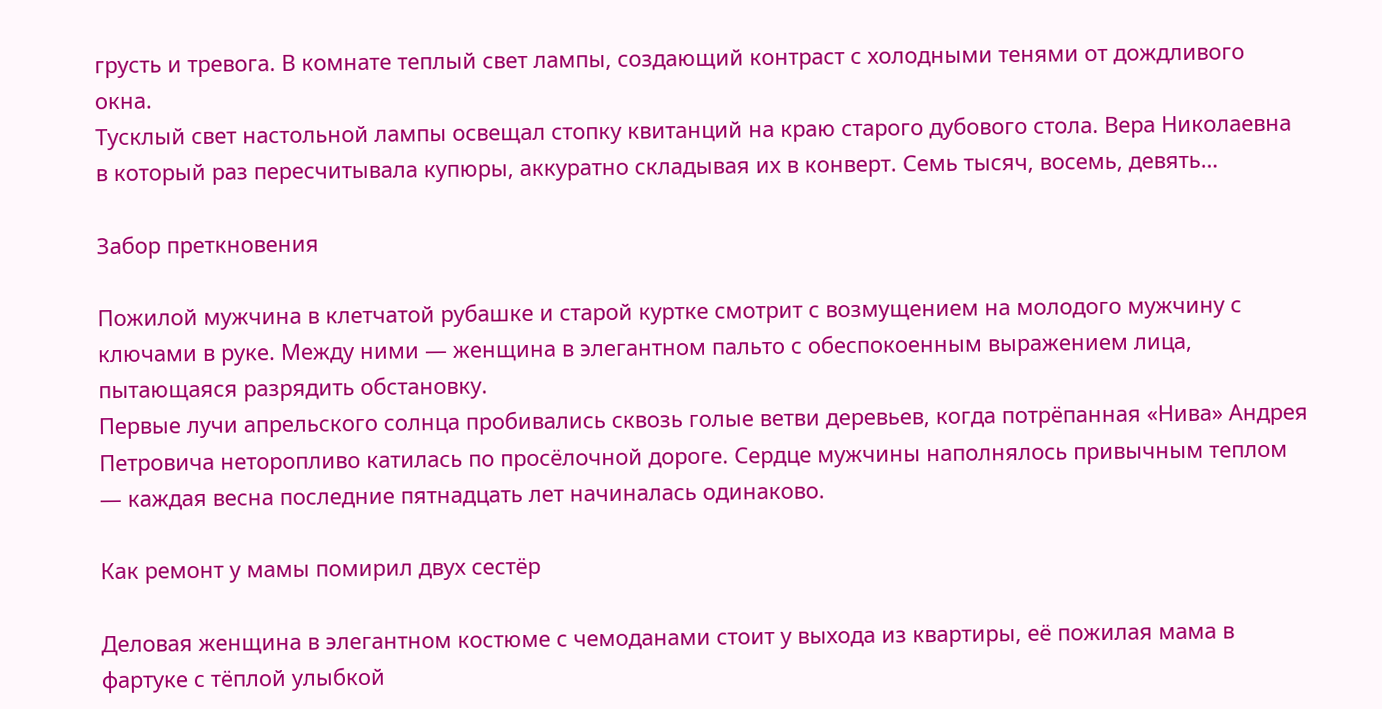грусть и тревога. В комнате теплый свет лампы, создающий контраст с холодными тенями от дождливого окна.
Тусклый свет настольной лампы освещал стопку квитанций на краю старого дубового стола. Вера Николаевна в который раз пересчитывала купюры, аккуратно складывая их в конверт. Семь тысяч, восемь, девять…

Забор преткновения

Пожилой мужчина в клетчатой рубашке и старой куртке смотрит с возмущением на молодого мужчину с ключами в руке. Между ними — женщина в элегантном пальто с обеспокоенным выражением лица, пытающаяся разрядить обстановку.
Первые лучи апрельского солнца пробивались сквозь голые ветви деревьев, когда потрёпанная «Нива» Андрея Петровича неторопливо катилась по просёлочной дороге. Сердце мужчины наполнялось привычным теплом — каждая весна последние пятнадцать лет начиналась одинаково.

Как ремонт у мамы помирил двух сестёр

Деловая женщина в элегантном костюме с чемоданами стоит у выхода из квартиры, её пожилая мама в фартуке с тёплой улыбкой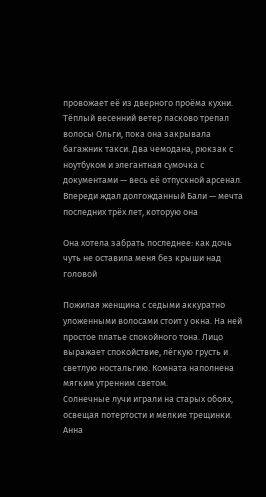провожает её из дверного проёма кухни.
Тёплый весенний ветер ласково трепал волосы Ольги, пока она закрывала багажник такси. Два чемодана, рюкзак с ноутбуком и элегантная сумочка с документами — весь её отпускной арсенал. Впереди ждал долгожданный Бали — мечта последних трёх лет, которую она

Она хотела забрать последнее: как дочь чуть не оставила меня без крыши над головой

Пожилая женщина с седыми аккуратно уложенными волосами стоит у окна. На ней простое платье спокойного тона. Лицо выражает спокойствие, лёгкую грусть и светлую ностальгию. Комната наполнена мягким утренним светом.
Солнечные лучи играли на старых обоях, освещая потертости и мелкие трещинки. Анна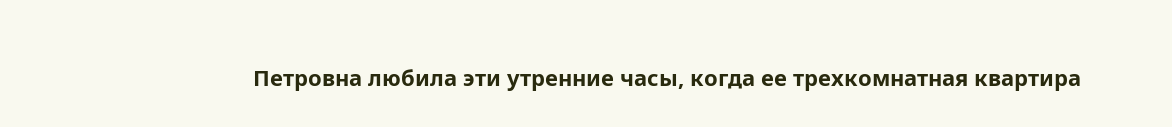Петровна любила эти утренние часы, когда ее трехкомнатная квартира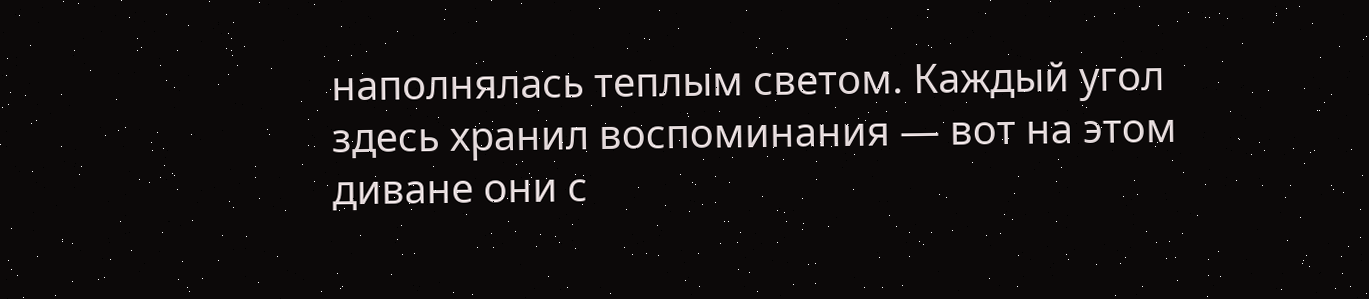наполнялась теплым светом. Каждый угол здесь хранил воспоминания — вот на этом диване они с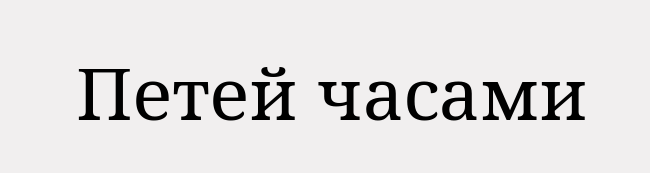Петей часами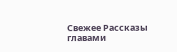Свежее Рассказы главами